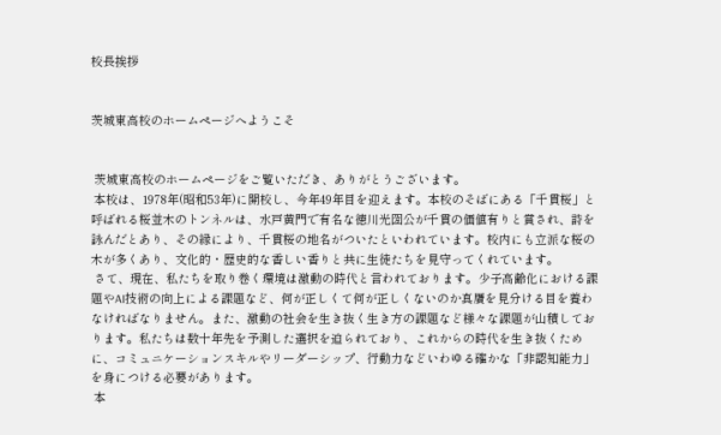校長挨拶


茨城東高校のホームページへようこそ


 茨城東高校のホームページをご覧いただき、ありがとうございます。
 本校は、1978年(昭和53年)に開校し、今年49年目を迎えます。本校のそばにある「千貫桜」と呼ばれる桜並木のトンネルは、水戸黄門で有名な徳川光圀公が千貫の価値有りと賞され、詩を詠んだとあり、その縁により、千貫桜の地名がついたといわれています。校内にも立派な桜の木が多くあり、文化的・歴史的な香しい香りと共に生徒たちを見守ってくれています。
 さて、現在、私たちを取り巻く環境は激動の時代と言われております。少子高齢化における課題やAI技術の向上による課題など、何が正しくて何が正しくないのか真贋を見分ける目を養わなければなりません。また、激動の社会を生き抜く生き方の課題など様々な課題が山積しております。私たちは数十年先を予測した選択を迫られており、これからの時代を生き抜くために、コミュニケーションスキルやリーダーシップ、行動力などいわゆる確かな「非認知能力」を身につける必要があります。
 本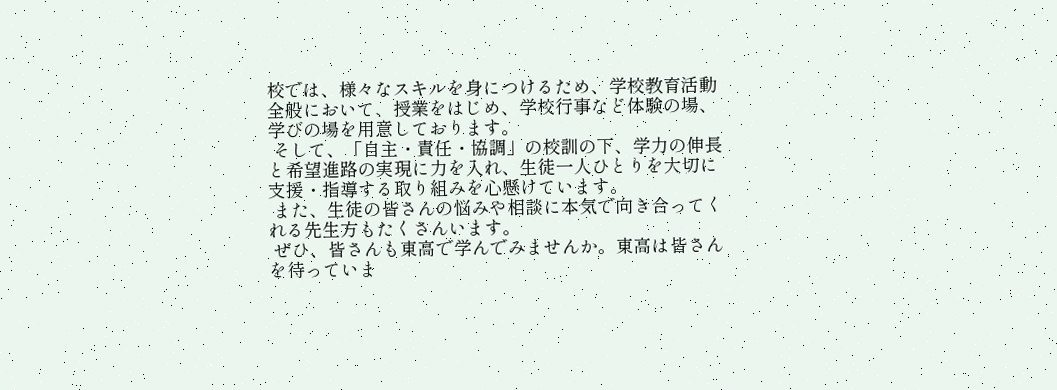校では、様々なスキルを身につけるため、学校教育活動全般において、授業をはじめ、学校行事など体験の場、学びの場を用意しております。
 そして、「自主・責任・協調」の校訓の下、学力の伸長と希望進路の実現に力を入れ、生徒一人ひとりを大切に支援・指導する取り組みを心懸けています。
 また、生徒の皆さんの悩みや相談に本気で向き合ってくれる先生方もたくさんいます。
 ぜひ、皆さんも東高で学んでみませんか。東高は皆さんを待っていま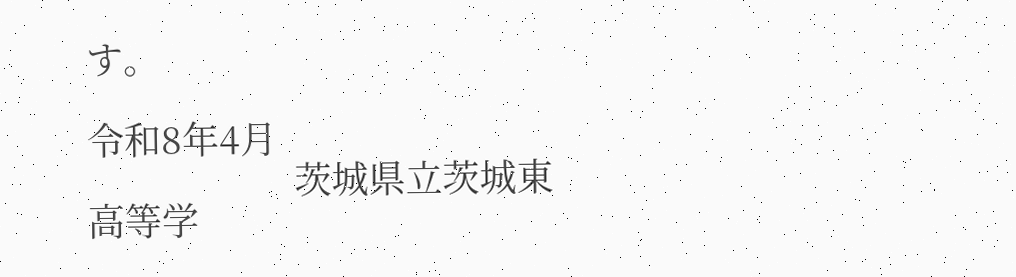す。

令和8年4月
                       茨城県立茨城東高等学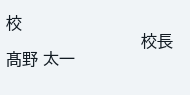校
                           校長 髙野 太一